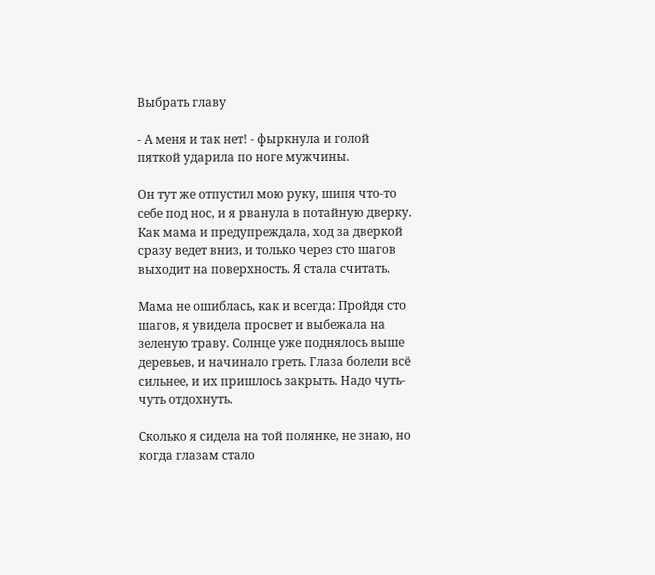Выбрать главу

- А меня и так нет! - фыркнула и голой пяткой ударила по ноге мужчины.

Он тут же отпустил мою руку, шипя что-то себе под нос, и я рванула в потайную дверку. Как мама и предупреждала, ход за дверкой сразу ведет вниз, и только через сто шагов выходит на поверхность. Я стала считать.

Мама не ошиблась, как и всегда: Пройдя сто шагов, я увидела просвет и выбежала на зеленую траву. Солнце уже поднялось выше деревьев, и начинало греть. Глаза болели всё сильнее, и их пришлось закрыть. Надо чуть-чуть отдохнуть.

Сколько я сидела на той полянке, не знаю, но когда глазам стало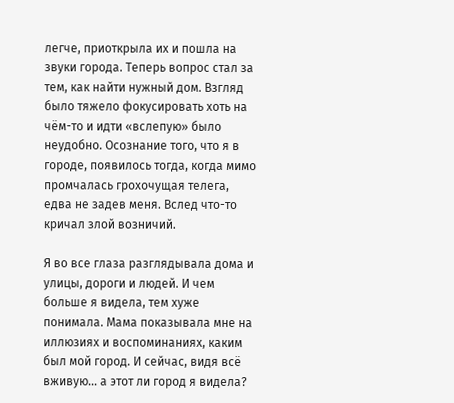легче, приоткрыла их и пошла на звуки города. Теперь вопрос стал за тем, как найти нужный дом. Взгляд было тяжело фокусировать хоть на чём-то и идти «вслепую» было неудобно. Осознание того, что я в городе, появилось тогда, когда мимо промчалась грохочущая телега, едва не задев меня. Вслед что-то кричал злой возничий.

Я во все глаза разглядывала дома и улицы, дороги и людей. И чем больше я видела, тем хуже понимала. Мама показывала мне на иллюзиях и воспоминаниях, каким был мой город. И сейчас, видя всё вживую... а этот ли город я видела?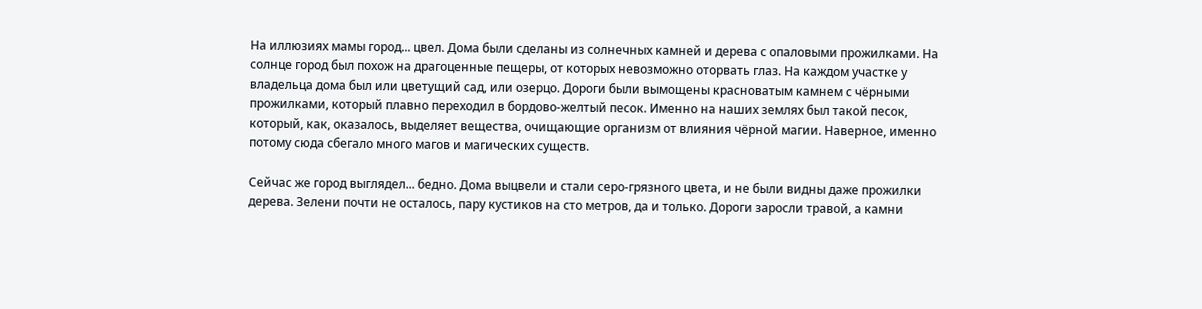На иллюзиях мамы город... цвел. Дома были сделаны из солнечных камней и дерева с опаловыми прожилками. На солнце город был похож на драгоценные пещеры, от которых невозможно оторвать глаз. На каждом участке у владельца дома был или цветущий сад, или озерцо. Дороги были вымощены красноватым камнем с чёрными прожилками, который плавно переходил в бордово-желтый песок. Именно на наших землях был такой песок, который, как, оказалось, выделяет вещества, очищающие организм от влияния чёрной магии. Наверное, именно потому сюда сбегало много магов и магических существ.

Сейчас же город выглядел... бедно. Дома выцвели и стали серо-грязного цвета, и не были видны даже прожилки дерева. Зелени почти не осталось, пару кустиков на сто метров, да и только. Дороги заросли травой, а камни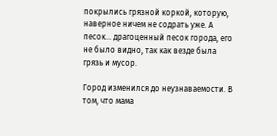покрылись грязной коркой, которую, наверное ничем не содрать уже. А песок... драгоценный песок города, его не было видно, так как везде была грязь и мусор.

Город изменился до неузнаваемости. В том, что мама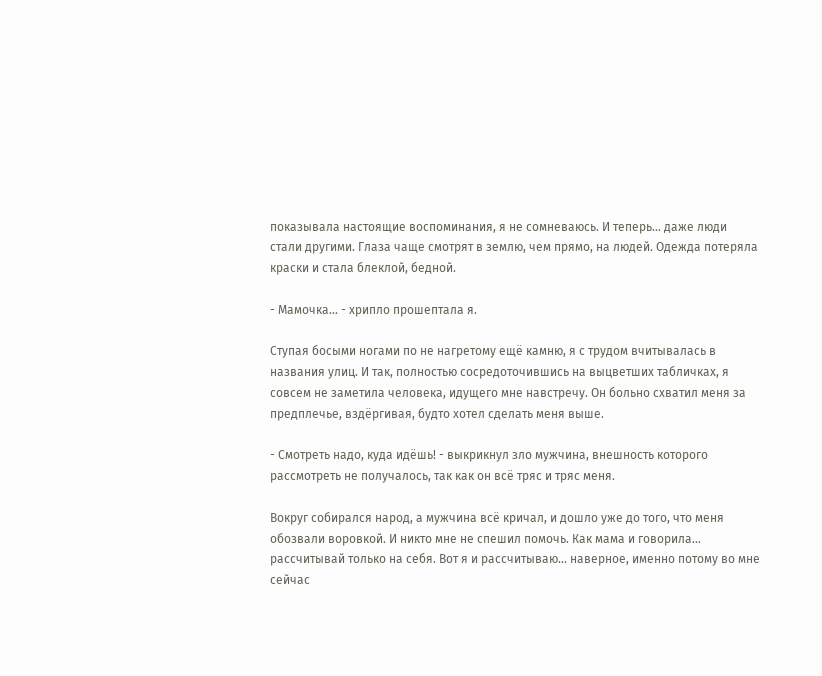показывала настоящие воспоминания, я не сомневаюсь. И теперь... даже люди стали другими. Глаза чаще смотрят в землю, чем прямо, на людей. Одежда потеряла краски и стала блеклой, бедной.

- Мамочка... - хрипло прошептала я.

Ступая босыми ногами по не нагретому ещё камню, я с трудом вчитывалась в названия улиц. И так, полностью сосредоточившись на выцветших табличках, я совсем не заметила человека, идущего мне навстречу. Он больно схватил меня за предплечье, вздёргивая, будто хотел сделать меня выше.

- Смотреть надо, куда идёшь! - выкрикнул зло мужчина, внешность которого рассмотреть не получалось, так как он всё тряс и тряс меня.

Вокруг собирался народ, а мужчина всё кричал, и дошло уже до того, что меня обозвали воровкой. И никто мне не спешил помочь. Как мама и говорила... рассчитывай только на себя. Вот я и рассчитываю... наверное, именно потому во мне сейчас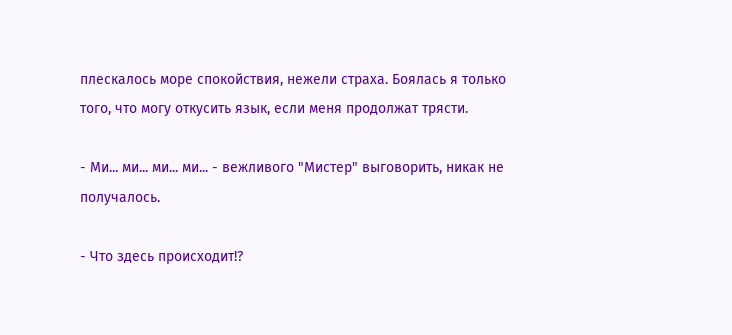плескалось море спокойствия, нежели страха. Боялась я только того, что могу откусить язык, если меня продолжат трясти.

- Ми... ми... ми... ми... - вежливого "Мистер" выговорить, никак не получалось.

- Что здесь происходит!?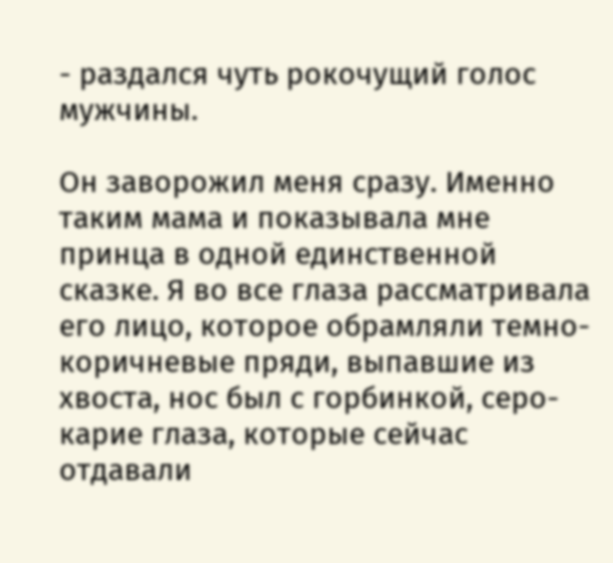- раздался чуть рокочущий голос мужчины.

Он заворожил меня сразу. Именно таким мама и показывала мне принца в одной единственной сказке. Я во все глаза рассматривала его лицо, которое обрамляли темно-коричневые пряди, выпавшие из хвоста, нос был с горбинкой, серо-карие глаза, которые сейчас отдавали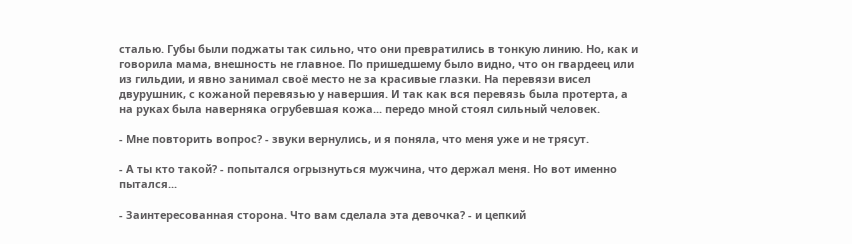сталью. Губы были поджаты так сильно, что они превратились в тонкую линию. Но, как и говорила мама, внешность не главное. По пришедшему было видно, что он гвардеец или из гильдии, и явно занимал своё место не за красивые глазки. На перевязи висел двурушник, с кожаной перевязью у навершия. И так как вся перевязь была протерта, а на руках была наверняка огрубевшая кожа... передо мной стоял сильный человек.

- Мне повторить вопрос? - звуки вернулись, и я поняла, что меня уже и не трясут.

- А ты кто такой? - попытался огрызнуться мужчина, что держал меня. Но вот именно пытался...

- Заинтересованная сторона. Что вам сделала эта девочка? - и цепкий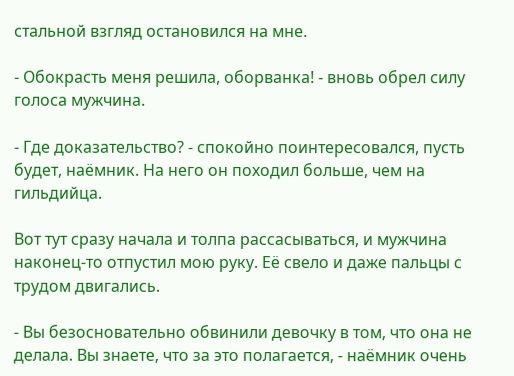стальной взгляд остановился на мне.

- Обокрасть меня решила, оборванка! - вновь обрел силу голоса мужчина.

- Где доказательство? - спокойно поинтересовался, пусть будет, наёмник. На него он походил больше, чем на гильдийца.

Вот тут сразу начала и толпа рассасываться, и мужчина наконец-то отпустил мою руку. Её свело и даже пальцы с трудом двигались.

- Вы безосновательно обвинили девочку в том, что она не делала. Вы знаете, что за это полагается, - наёмник очень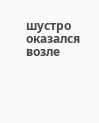шустро оказался возле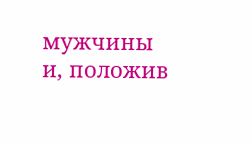мужчины и, положив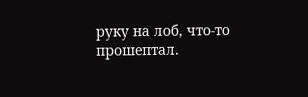руку на лоб, что-то прошептал.